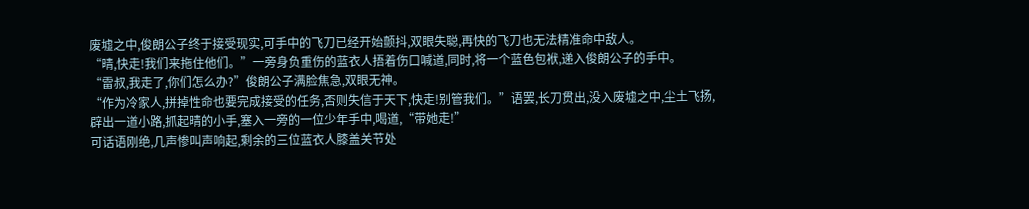废墟之中,俊朗公子终于接受现实,可手中的飞刀已经开始颤抖,双眼失聪,再快的飞刀也无法精准命中敌人。
“晴,快走!我们来拖住他们。”一旁身负重伤的蓝衣人捂着伤口喊道,同时,将一个蓝色包袱,递入俊朗公子的手中。
“雷叔,我走了,你们怎么办?”俊朗公子满脸焦急,双眼无神。
“作为冷家人,拼掉性命也要完成接受的任务,否则失信于天下,快走!别管我们。”语罢,长刀贯出,没入废墟之中,尘土飞扬,辟出一道小路,抓起晴的小手,塞入一旁的一位少年手中,喝道,“带她走!”
可话语刚绝,几声惨叫声响起,剩余的三位蓝衣人膝盖关节处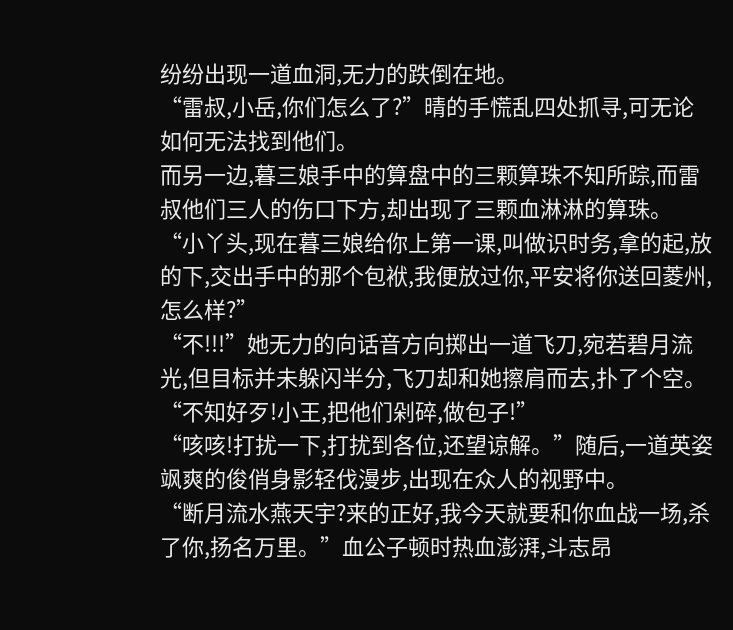纷纷出现一道血洞,无力的跌倒在地。
“雷叔,小岳,你们怎么了?”晴的手慌乱四处抓寻,可无论如何无法找到他们。
而另一边,暮三娘手中的算盘中的三颗算珠不知所踪,而雷叔他们三人的伤口下方,却出现了三颗血淋淋的算珠。
“小丫头,现在暮三娘给你上第一课,叫做识时务,拿的起,放的下,交出手中的那个包袱,我便放过你,平安将你送回菱州,怎么样?”
“不!!!”她无力的向话音方向掷出一道飞刀,宛若碧月流光,但目标并未躲闪半分,飞刀却和她擦肩而去,扑了个空。
“不知好歹!小王,把他们剁碎,做包子!”
“咳咳!打扰一下,打扰到各位,还望谅解。”随后,一道英姿飒爽的俊俏身影轻伐漫步,出现在众人的视野中。
“断月流水燕天宇?来的正好,我今天就要和你血战一场,杀了你,扬名万里。”血公子顿时热血澎湃,斗志昂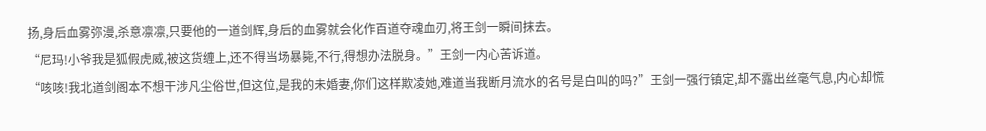扬,身后血雾弥漫,杀意凛凛,只要他的一道剑辉,身后的血雾就会化作百道夺魂血刃,将王剑一瞬间抹去。
“尼玛!小爷我是狐假虎威,被这货缠上,还不得当场暴毙,不行,得想办法脱身。”王剑一内心苦诉道。
“咳咳!我北道剑阁本不想干涉凡尘俗世,但这位,是我的未婚妻,你们这样欺凌她,难道当我断月流水的名号是白叫的吗?”王剑一强行镇定,却不露出丝毫气息,内心却慌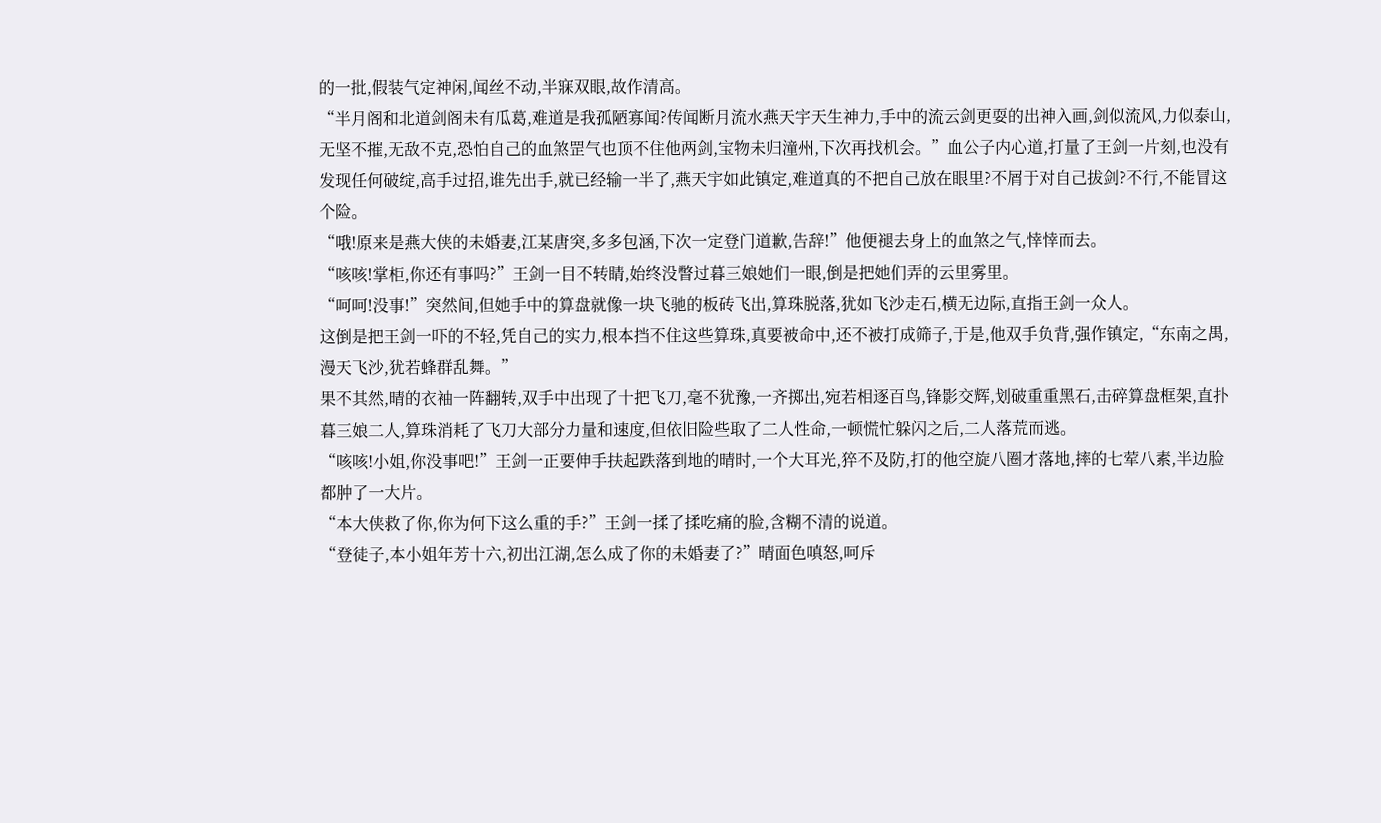的一批,假装气定神闲,闻丝不动,半寐双眼,故作清高。
“半月阁和北道剑阁未有瓜葛,难道是我孤陋寡闻?传闻断月流水燕天宇天生神力,手中的流云剑更耍的出神入画,剑似流风,力似泰山,无坚不摧,无敌不克,恐怕自己的血煞罡气也顶不住他两剑,宝物未归潼州,下次再找机会。”血公子内心道,打量了王剑一片刻,也没有发现任何破绽,高手过招,谁先出手,就已经输一半了,燕天宇如此镇定,难道真的不把自己放在眼里?不屑于对自己拔剑?不行,不能冒这个险。
“哦!原来是燕大侠的未婚妻,江某唐突,多多包涵,下次一定登门道歉,告辞!”他便褪去身上的血煞之气,悻悻而去。
“咳咳!掌柜,你还有事吗?”王剑一目不转睛,始终没瞥过暮三娘她们一眼,倒是把她们弄的云里雾里。
“呵呵!没事!”突然间,但她手中的算盘就像一块飞驰的板砖飞出,算珠脱落,犹如飞沙走石,横无边际,直指王剑一众人。
这倒是把王剑一吓的不轻,凭自己的实力,根本挡不住这些算珠,真要被命中,还不被打成筛子,于是,他双手负背,强作镇定,“东南之禺,漫天飞沙,犹若蜂群乱舞。”
果不其然,晴的衣袖一阵翻转,双手中出现了十把飞刀,毫不犹豫,一齐掷出,宛若相逐百鸟,锋影交辉,划破重重黑石,击碎算盘框架,直扑暮三娘二人,算珠消耗了飞刀大部分力量和速度,但依旧险些取了二人性命,一顿慌忙躲闪之后,二人落荒而逃。
“咳咳!小姐,你没事吧!”王剑一正要伸手扶起跌落到地的晴时,一个大耳光,猝不及防,打的他空旋八圈才落地,摔的七荤八素,半边脸都肿了一大片。
“本大侠救了你,你为何下这么重的手?”王剑一揉了揉吃痛的脸,含糊不清的说道。
“登徒子,本小姐年芳十六,初出江湖,怎么成了你的未婚妻了?”晴面色嗔怒,呵斥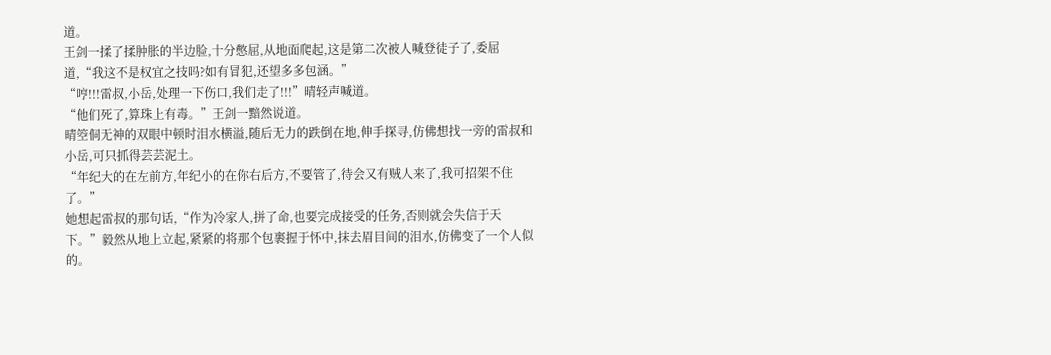道。
王剑一揉了揉肿胀的半边脸,十分憋屈,从地面爬起,这是第二次被人喊登徒子了,委屈道,“我这不是权宜之技吗?如有冒犯,还望多多包涵。”
“哼!!!雷叔,小岳,处理一下伤口,我们走了!!!”晴轻声喊道。
“他们死了,算珠上有毒。”王剑一黯然说道。
晴箜侗无神的双眼中顿时泪水横溢,随后无力的跌倒在地,伸手探寻,仿佛想找一旁的雷叔和小岳,可只抓得芸芸泥土。
“年纪大的在左前方,年纪小的在你右后方,不要管了,待会又有贼人来了,我可招架不住了。”
她想起雷叔的那句话,“作为冷家人,拼了命,也要完成接受的任务,否则就会失信于天下。”毅然从地上立起,紧紧的将那个包裹握于怀中,抹去眉目间的泪水,仿佛变了一个人似的。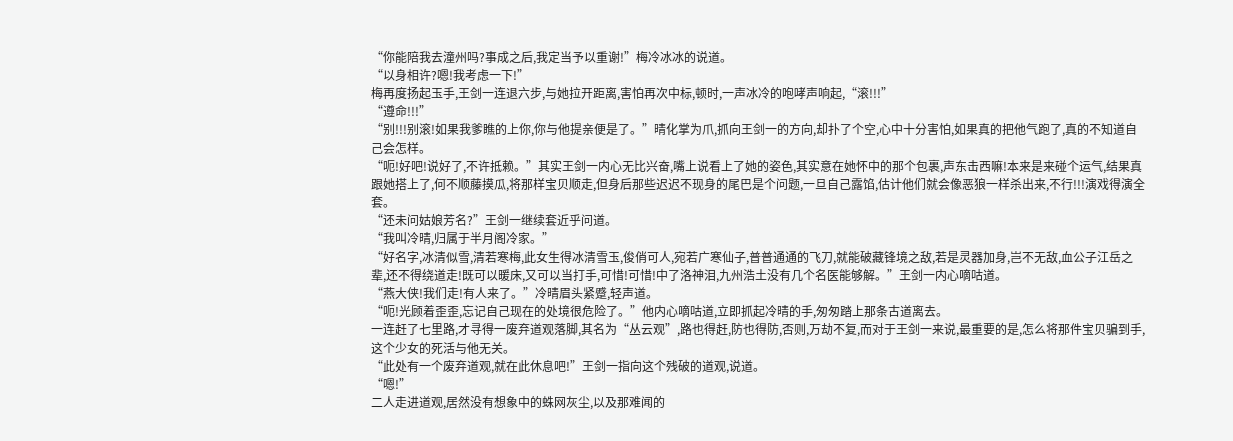“你能陪我去潼州吗?事成之后,我定当予以重谢!”梅冷冰冰的说道。
“以身相许?嗯!我考虑一下!”
梅再度扬起玉手,王剑一连退六步,与她拉开距离,害怕再次中标,顿时,一声冰冷的咆哮声响起,“滚!!!”
“遵命!!!”
“别!!!别滚!如果我爹瞧的上你,你与他提亲便是了。”晴化掌为爪,抓向王剑一的方向,却扑了个空,心中十分害怕,如果真的把他气跑了,真的不知道自己会怎样。
“呃!好吧!说好了,不许抵赖。”其实王剑一内心无比兴奋,嘴上说看上了她的姿色,其实意在她怀中的那个包裹,声东击西嘛!本来是来碰个运气,结果真跟她搭上了,何不顺藤摸瓜,将那样宝贝顺走,但身后那些迟迟不现身的尾巴是个问题,一旦自己露馅,估计他们就会像恶狼一样杀出来,不行!!!演戏得演全套。
“还未问姑娘芳名?”王剑一继续套近乎问道。
“我叫冷晴,归属于半月阁冷家。”
“好名字,冰清似雪,清若寒梅,此女生得冰清雪玉,俊俏可人,宛若广寒仙子,普普通通的飞刀,就能破藏锋境之敌,若是灵器加身,岂不无敌,血公子江岳之辈,还不得绕道走!既可以暖床,又可以当打手,可惜!可惜!中了洛神泪,九州浩土没有几个名医能够解。”王剑一内心嘀咕道。
“燕大侠!我们走!有人来了。”冷晴眉头紧蹙,轻声道。
“呃!光顾着歪歪,忘记自己现在的处境很危险了。”他内心嘀咕道,立即抓起冷晴的手,匆匆踏上那条古道离去。
一连赶了七里路,才寻得一废弃道观落脚,其名为“丛云观”,路也得赶,防也得防,否则,万劫不复,而对于王剑一来说,最重要的是,怎么将那件宝贝骗到手,这个少女的死活与他无关。
“此处有一个废弃道观,就在此休息吧!”王剑一指向这个残破的道观,说道。
“嗯!”
二人走进道观,居然没有想象中的蛛网灰尘,以及那难闻的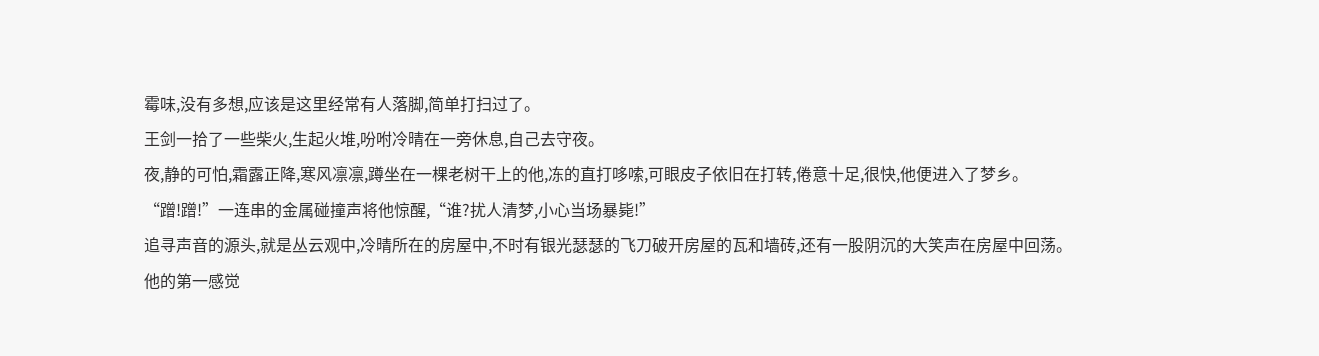霉味,没有多想,应该是这里经常有人落脚,简单打扫过了。
王剑一拾了一些柴火,生起火堆,吩咐冷晴在一旁休息,自己去守夜。
夜,静的可怕,霜露正降,寒风凛凛,蹲坐在一棵老树干上的他,冻的直打哆嗦,可眼皮子依旧在打转,倦意十足,很快,他便进入了梦乡。
“蹭!蹭!”一连串的金属碰撞声将他惊醒,“谁?扰人清梦,小心当场暴毙!”
追寻声音的源头,就是丛云观中,冷晴所在的房屋中,不时有银光瑟瑟的飞刀破开房屋的瓦和墙砖,还有一股阴沉的大笑声在房屋中回荡。
他的第一感觉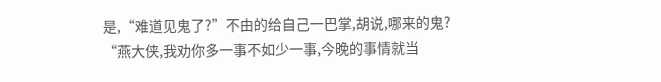是,“难道见鬼了?”不由的给自己一巴掌,胡说,哪来的鬼?
“燕大侠,我劝你多一事不如少一事,今晚的事情就当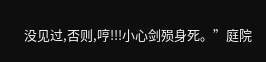没见过,否则,哼!!!小心剑殒身死。”庭院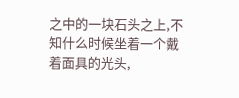之中的一块石头之上,不知什么时候坐着一个戴着面具的光头,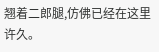翘着二郎腿,仿佛已经在这里许久。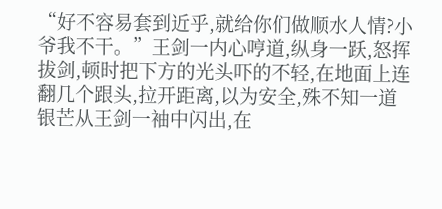“好不容易套到近乎,就给你们做顺水人情?小爷我不干。”王剑一内心哼道,纵身一跃,怒挥拔剑,顿时把下方的光头吓的不轻,在地面上连翻几个跟头,拉开距离,以为安全,殊不知一道银芒从王剑一袖中闪出,在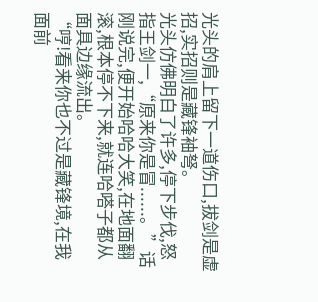光头的肩上留下一道伤口,拔剑是虚招,实招则是藏锋袖弩。
光头仿佛明白了许多,停下步伐,怒指王剑一,“原来你是冒......。”话刚说完,便开始哈哈大笑,在地面翻滚,根本停不下来,就连哈嗒子都从面具边缘流出。
“哼!看来你也不过是藏锋境,在我面前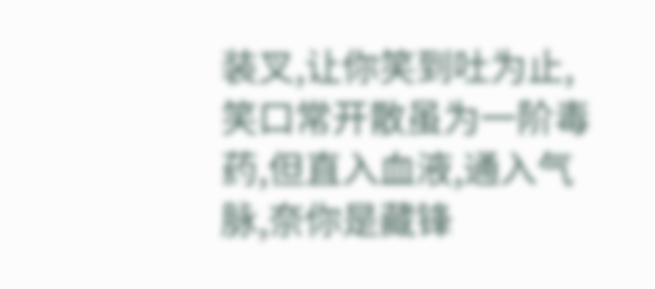装叉,让你笑到吐为止,笑口常开散虽为一阶毒药,但直入血液,通入气脉,奈你是藏锋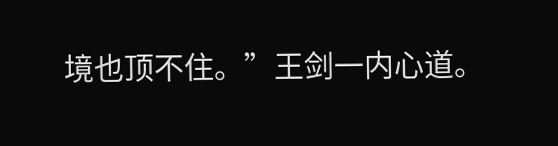境也顶不住。”王剑一内心道。